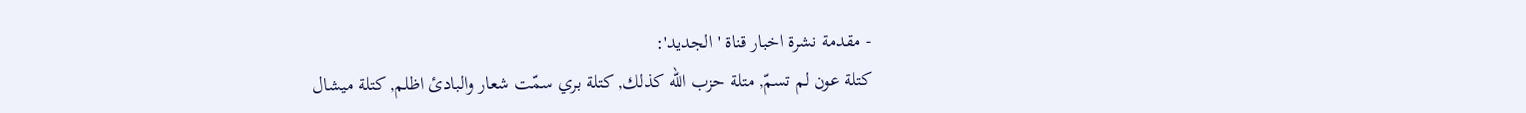- مقدمة نشرة اخبار قناة 'الجديد':
كتلة عون لم تسمّ, متلة حزب الله كذلك, كتلة بري سمّت شعار والبادئ اظلم, كتلة ميشال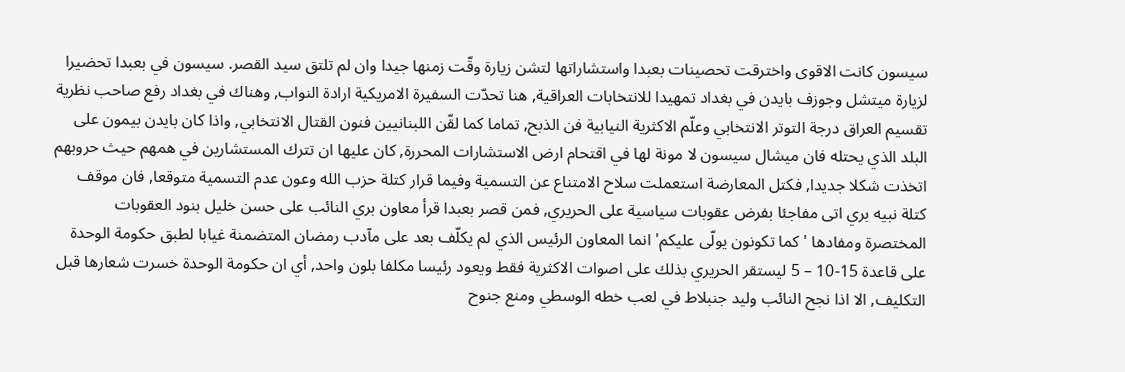سيسون كانت الاقوى واخترقت تحصينات بعبدا واستشاراتها لتشن زيارة وقّت زمنها جيدا وان لم تلتق سيد القصر. سيسون في بعبدا تحضيرا لزيارة ميتشل وجوزف بايدن في بغداد تمهيدا للانتخابات العراقية, هنا تحدّت السفيرة الامريكية ارادة النواب, وهناك في بغداد رفع صاحب نظرية تقسيم العراق درجة التوتر الانتخابي وعلّم الاكثرية النيابية فن الذبح, تماما كما لقّن اللبنانيين فنون القتال الانتخابي, واذا كان بايدن بيمون على البلد الذي يحتله فان ميشال سيسون لا مونة لها في اقتحام ارض الاستشارات المحررة, كان عليها ان تترك المستشارين في همهم حيث حروبهم اتخذت شكلا جديدا, فكتل المعارضة استعملت سلاح الامتناع عن التسمية وفيما قرار كتلة حزب الله وعون عدم التسمية متوقعا, فان موقف كتلة نبيه بري اتى مفاجئا بفرض عقوبات سياسية على الحريري, فمن قصر بعبدا قرأ معاون بري النائب على حسن خليل بنود العقوبات المختصرة ومفادها ' كما تكونون يولّى عليكم' انما المعاون الرئيس الذي لم يكلّف بعد على مآدب رمضان المتضمنة غيابا لطبق حكومة الوحدة على قاعدة 15-10 – 5 ليستقر الحريري بذلك على اصوات الاكثرية فقط ويعود رئيسا مكلفا بلون واحد, أي ان حكومة الوحدة خسرت شعارها قبل التكليف, الا اذا نجح النائب وليد جنبلاط في لعب خطه الوسطي ومنع جنوح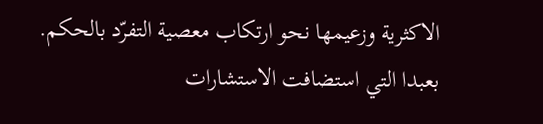الاكثرية وزعيمها نحو ارتكاب معصية التفرّد بالحكم. بعبدا التي استضافت الاستشارات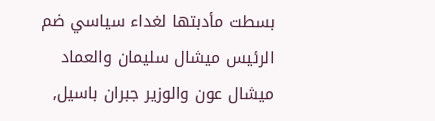بسطت مأدبتها لغداء سياسي ضم الرئيس ميشال سليمان والعماد ميشال عون والوزير جبران باسيل,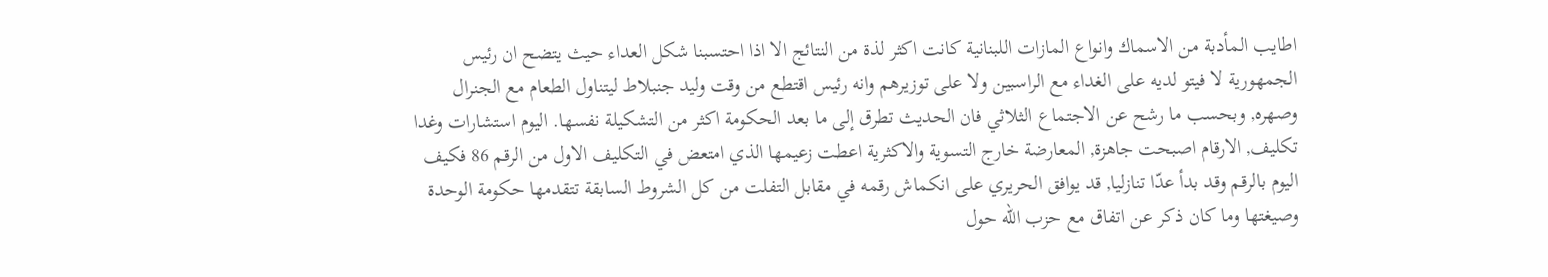اطايب المأدبة من الاسماك وانواع المازات اللبنانية كانت اكثر لذة من النتائج الا اذا احتسبنا شكل العداء حيث يتضح ان رئيس الجمهورية لا فيتو لديه على الغداء مع الراسبين ولا على توزيرهم وانه رئيس اقتطع من وقت وليد جنبلاط ليتناول الطعام مع الجنرال وصهره, وبحسب ما رشح عن الاجتماع الثلاثي فان الحديث تطرق إلى ما بعد الحكومة اكثر من التشكيلة نفسها. اليوم استشارات وغدا تكليف, الارقام اصبحت جاهزة, المعارضة خارج التسوية والاكثرية اعطت زعيمها الذي امتعض في التكليف الاول من الرقم 86 فكيف اليوم بالرقم وقد بدأ عدّا تنازليا, قد يوافق الحريري على انكماش رقمه في مقابل التفلت من كل الشروط السابقة تتقدمها حكومة الوحدة وصيغتها وما كان ذكر عن اتفاق مع حزب الله حول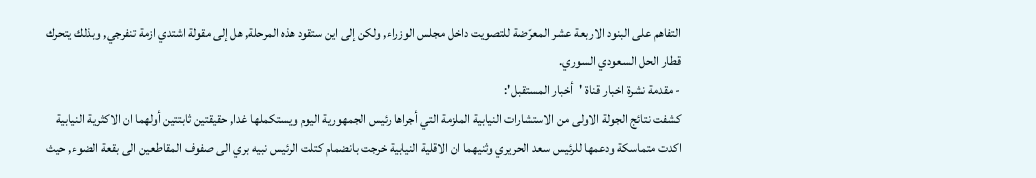التفاهم على البنود الاربعة عشر المعرّضة للتصويت داخل مجلس الوزراء, ولكن إلى اين ستقود هذه المرحلة, هل إلى مقولة اشتدي ازمة تنفرجي, وبذلك يتحرك قطار الحل السعودي السوري.
- مقدمة نشرة اخبار قناة 'أخبار المستقبل':
كشفت نتائج الجولة الاولى من الاستشارات النيابية الملزمة التي أجراها رئيس الجمهورية اليوم ويستكملها غدا, حقيقتين ثابتتين أولهما ان الاكثرية النيابية اكدت متماسكة ودعمها للرئيس سعد الحريري وثنيهما ان الاقلية النيابية خرجت بانضمام كتلت الرئيس نبيه بري الى صفوف المقاطعين الى بقعة الضوء, حيث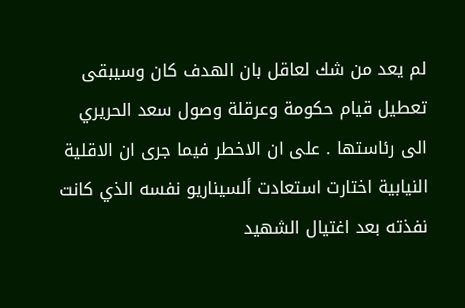لم يعد من شك لعاقل بان الهدف كان وسيبقى تعطيل قيام حكومة وعرقلة وصول سعد الحريري الى رئاستها . على ان الاخطر فيما جرى ان الاقلية النيابية اختارت استعادت ألسيناريو نفسه الذي كانت نفذته بعد اغتيال الشهيد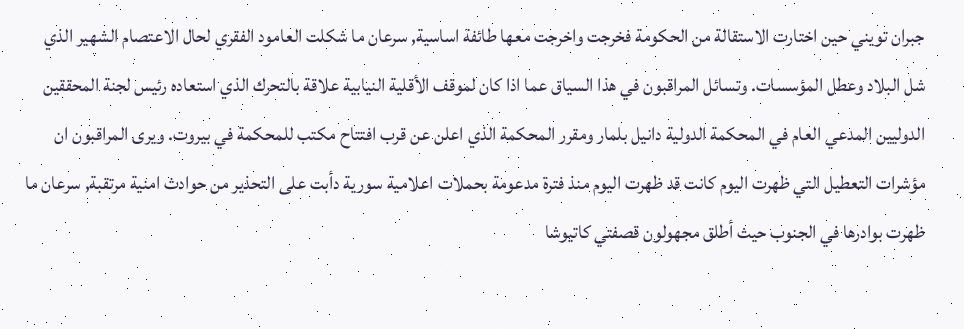جبران تويني حين اختارت الاستقالة من الحكومة فخرجت واخرجت معها طائفة اساسية, سرعان ما شكلت العامود الفقري لحال الاعتصام الشهير الذي شل البلاد وعطل المؤسسات. وتسائل المراقبون في هذا السياق عما اذا كان لموقف الأقلية النيابية علاقة بالتحرك الذي استعاده رئيس لجنة المحققين الدوليين المدعي العام في المحكمة الدولية دانيل بلمار ومقرر المحكمة الذي اعلن عن قرب افتتاح مكتب للمحكمة في بيروت. ويرى المراقبون ان مؤشرات التعطيل التي ظهرت اليوم كانت قد ظهرت اليوم منذ فترة مدعومة بحملات اعلامية سورية دأبت على التحذير من حوادث امنية مرتقبة, سرعان ما ظهرت بوادرها في الجنوب حيث أطلق مجهولون قصفتي كاتيوشا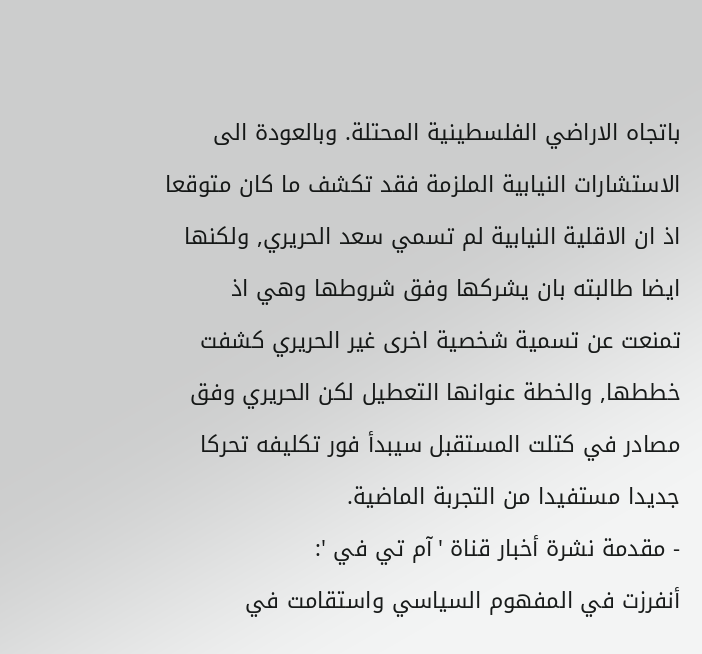باتجاه الاراضي الفلسطينية المحتلة. وبالعودة الى الاستشارات النيابية الملزمة فقد تكشف ما كان متوقعا اذ ان الاقلية النيابية لم تسمي سعد الحريري, ولكنها ايضا طالبته بان يشركها وفق شروطها وهي اذ تمنعت عن تسمية شخصية اخرى غير الحريري كشفت خططها, والخطة عنوانها التعطيل لكن الحريري وفق مصادر في كتلت المستقبل سيبدأ فور تكليفه تحركا جديدا مستفيدا من التجربة الماضية.
- مقدمة نشرة أخبار قناة 'آم تي في ':
أنفرزت في المفهوم السياسي واستقامت في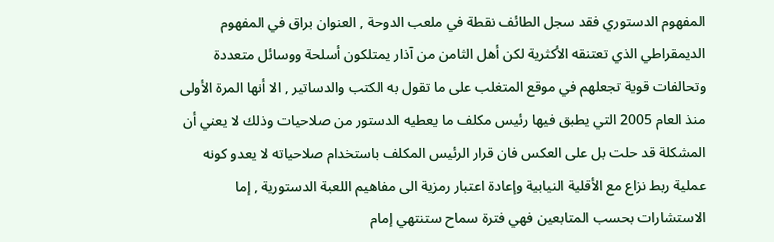المفهوم الدستوري فقد سجل الطائف نقطة في ملعب الدوحة , العنوان براق في المفهوم الديمقراطي الذي تعتنقه الأكثرية لكن أهل الثامن من آذار يمتلكون أسلحة ووسائل متعددة وتحالفات قوية تجعلهم في موقع المتغلب على ما تقول به الكتب والدساتير , الا أنها المرة الأولى منذ العام 2005 التي يطبق فيها رئيس مكلف ما يعطيه الدستور من صلاحيات وذلك لا يعني أن المشكلة قد حلت بل على العكس فان قرار الرئيس المكلف باستخدام صلاحياته لا يعدو كونه عملية ربط نزاع مع الأقلية النيابية وإعادة اعتبار رمزية الى مفاهيم اللعبة الدستورية , إما الاستشارات بحسب المتابعين فهي فترة سماح ستنتهي إمام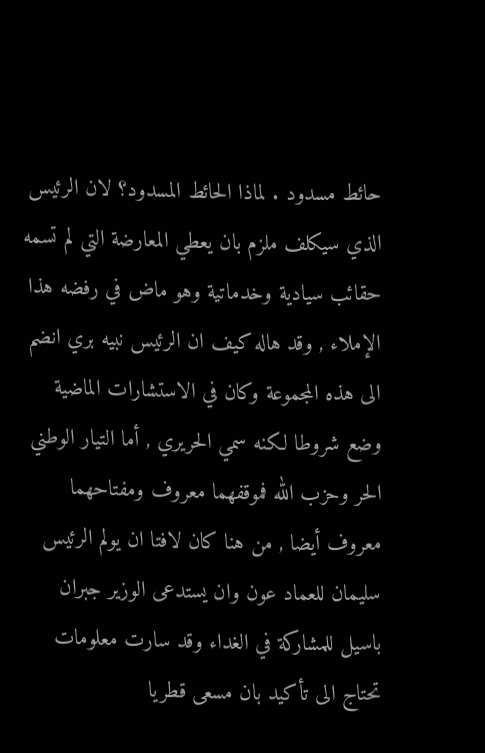حائط مسدود . لماذا الحائط المسدود؟ لان الرئيس الذي سيكلف ملزم بان يعطي المعارضة التي لم تسمه حقائب سيادية وخدماتية وهو ماض في رفضه هذا الإملاء , وقد هاله كيف ان الرئيس نبيه بري انضم الى هذه المجموعة وكان في الاستشارات الماضية وضع شروطا لكنه سمي الحريري , أما التيار الوطني الحر وحزب الله فموقفهما معروف ومفتاحهما معروف أيضا , من هنا كان لافتا ان يولم الرئيس سليمان للعماد عون وان يستدعى الوزير جبران باسيل للمشاركة في الغداء وقد سارت معلومات تحتاج الى تأكيد بان مسعى قطريا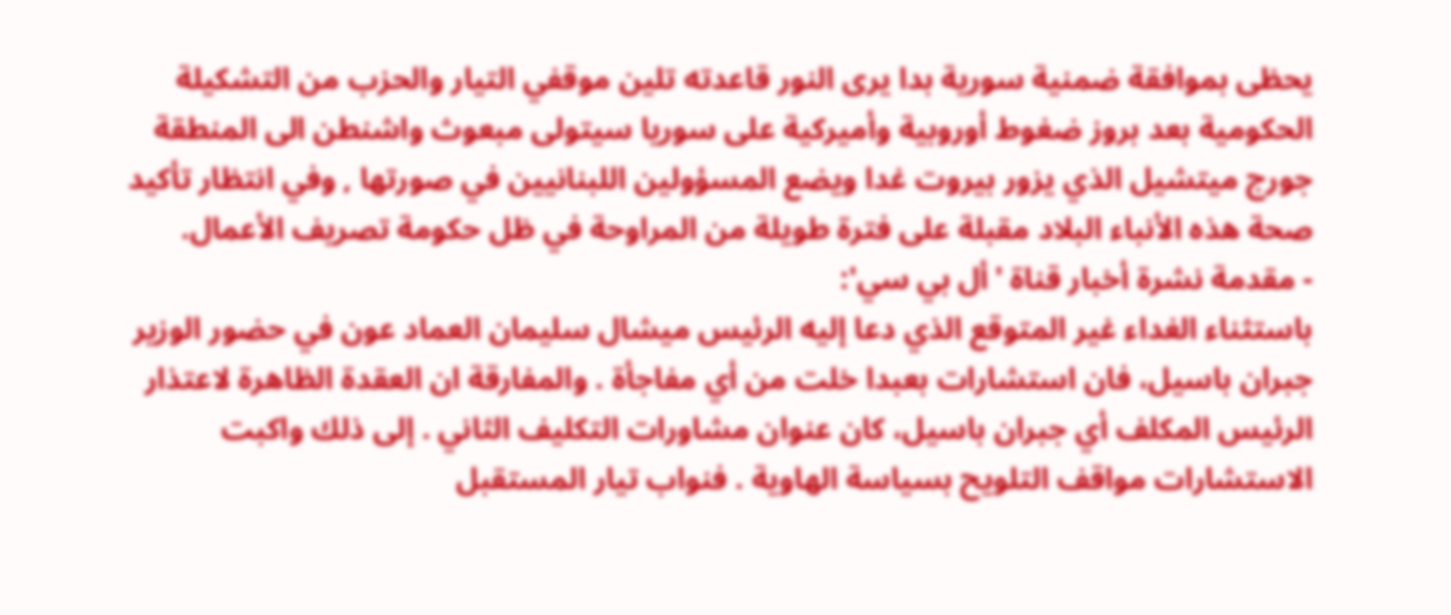يحظى بموافقة ضمنية سورية بدا يرى النور قاعدته تلين موقفي التيار والحزب من التشكيلة الحكومية بعد بروز ضغوط أوروبية وأميركية على سوريا سيتولى مبعوث واشنطن الى المنطقة جورج ميتشيل الذي يزور بيروت غدا ويضع المسؤولين اللبنانيين في صورتها , وفي انتظار تأكيد صحة هذه الأنباء البلاد مقبلة على فترة طويلة من المراوحة في ظل حكومة تصريف الأعمال.
- مقدمة نشرة أخبار قناة 'أل بي سي':
باستثناء الغداء غير المتوقع الذي دعا إليه الرئيس ميشال سليمان العماد عون في حضور الوزير جبران باسيل، فان استشارات بعبدا خلت من أي مفاجأة . والمفارقة ان العقدة الظاهرة لاعتذار الرئيس المكلف أي جبران باسيل، كان عنوان مشاورات التكليف الثاني . إلى ذلك واكبت الاستشارات مواقف التلويح بسياسة الهاوية . فنواب تيار المستقبل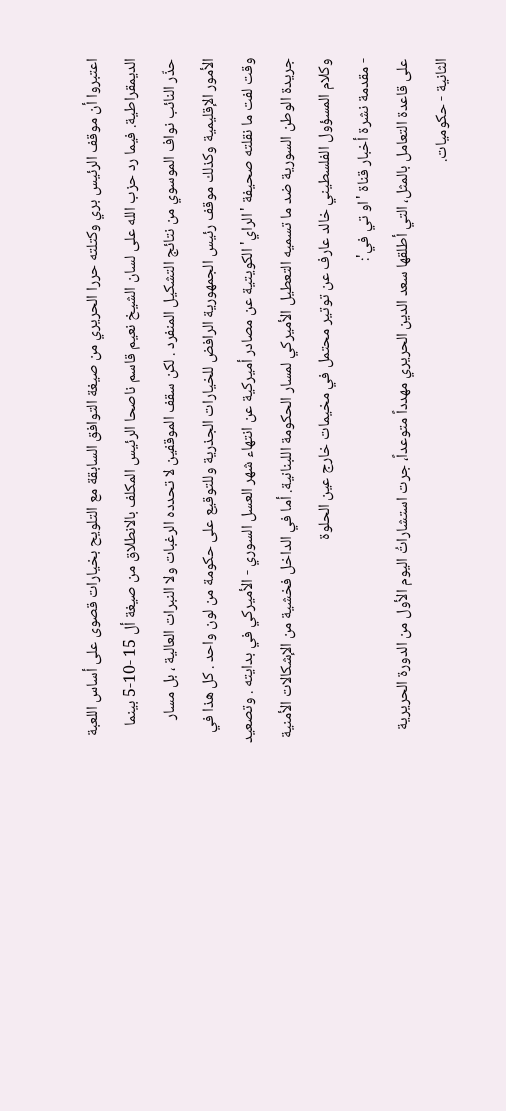اعتبروا أن موقف الرئيس بري وكتلته حررا الحريري من صيغة التوافق السابقة مع التلويح بخيارات قصوى على أساس اللعبة الديمقراطية. فيما رد حزب الله على لسان الشيخ نعيم قاسم ناصحا الرئيس المكلف بالانطلاق من صيغة أل 15 -10-5 بينما حذّر النائب نواف الموسوي من نتائج التشكيل المنفرد . لكن سقف الموقفين لا تحدده الرغبات ولا النبرات العالية ، بل مسار الأمور الإقليمية وكذلك موقف رئيس الجمهورية الرافض للخيارات الجذرية وللتوقيع على حكومة من لون واحد . كل هذا في وقت لفت ما نقلته صحيفة 'الراي' الكويتية عن مصادر أميركية عن انتهاء شهر العسل السوري - الأميركي في بدايته . وتصعيد جريدة الوطن السورية ضد ما تسميه التعطيل الأميركي لمسار الحكومة اللبنانية. أما في الداخل فخشية من الإشكالات الأمنية وكلام المسؤول الفلسطيني خالد عارف عن توتير محتمل في مخيمات خارج عين الحلوة
- مقدمة نشرة أخبار قناة 'او تي في':
على قاعدة التعامل بالمثل، التي أطلقها سعد الدين الحريري مهدداً متوعداً، جرت استشاراتُ اليوم الأول من الدورة الحريرية الثانية - حكوميات.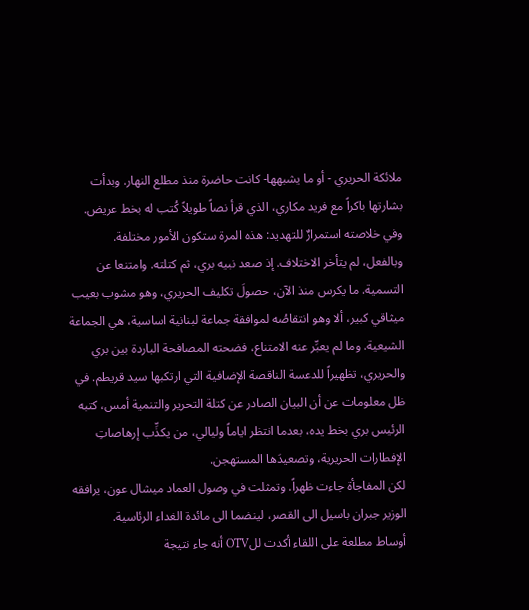ملائكة الحريري - أو ما يشبهها- كانت حاضرة منذ مطلع النهار. وبدأت بشارتها باكراً مع فريد مكاري، الذي قرأ نصاً طويلاً كُتب له بخط عريض. وفي خلاصته استمرارٌ للتهديد: هذه المرة ستكون الأمور مختلفة.
وبالفعل، لم يتأخر الاختلاف. إذ صعد نبيه بري، ثم كتلته. وامتنعا عن التسمية. ما يكرس منذ الآن، حصولَ تكليف الحريري، وهو مشوب بعيب ميثاقي كبير، ألا وهو انتقاصُه لموافقة جماعة لبنانية اساسية، هي الجماعة الشيعية. وما لم يعبِّر عنه الامتناع، فضحته المصافحة الباردة بين بري والحريري، تظهيراً للدعسة الناقصة الإضافية التي ارتكبها سيد قريطم. في ظل معلومات عن أن البيان الصادر عن كتلة التحرير والتنمية أمس، كتبه الرئيس بري بخط يده، بعدما انتظر اياماً وليالي، من يكذِّب إرهاصاتِ الإفطارات الحريرية، وتصعيدَها المستهجن.
لكن المفاجأة جاءت ظهراً. وتمثلت في وصول العماد ميشال عون، يرافقه الوزير جبران باسيل الى القصر، لينضما الى مائدة الغداء الرئاسية.
أوساط مطلعة على اللقاء أكدت للOTV أنه جاء نتيجة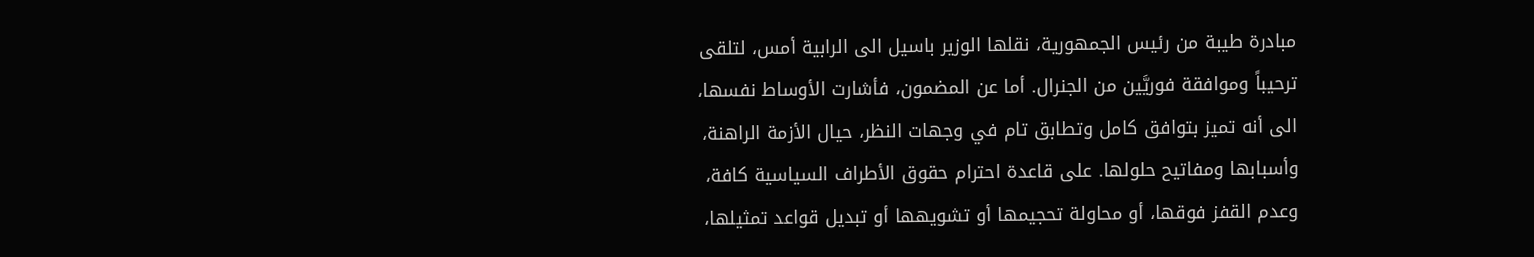مبادرة طيبة من رئيس الجمهورية، نقلها الوزير باسيل الى الرابية أمس، لتلقى ترحيباً وموافقة فوريَّين من الجنرال. أما عن المضمون، فأشارت الأوساط نفسها، الى أنه تميز بتوافق كامل وتطابق تام في وجهات النظر، حيال الأزمة الراهنة، وأسبابها ومفاتيح حلولها. على قاعدة احترام حقوق الأطراف السياسية كافة، وعدم القفز فوقها، أو محاولة تحجيمها أو تشويهها أو تبديل قواعد تمثيلها،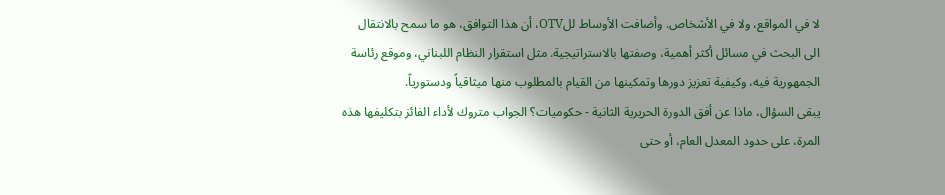لا في المواقع، ولا في الأشخاص. وأضافت الأوساط للOTV، أن هذا التوافق، هو ما سمح بالانتقال الى البحث في مسائل أكثر أهمية، وصفتها بالاستراتيجية. مثل استقرار النظام اللبناني، وموقع رئاسة الجمهورية فيه، وكيفية تعزيز دورها وتمكينها من القيام بالمطلوب منها ميثاقياً ودستورياً.
يبقى السؤال، ماذا عن أفق الدورة الحريرية الثانية - حكوميات؟ الجواب متروك لأداء الفائز بتكليفها هذه المرة، على حدود المعدل العام، أو حتى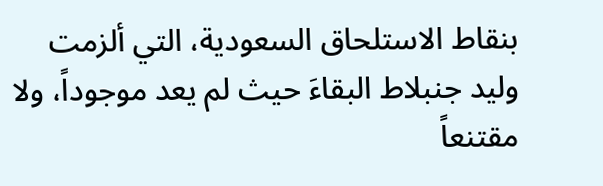بنقاط الاستلحاق السعودية، التي ألزمت وليد جنبلاط البقاءَ حيث لم يعد موجوداً، ولا مقتنعاً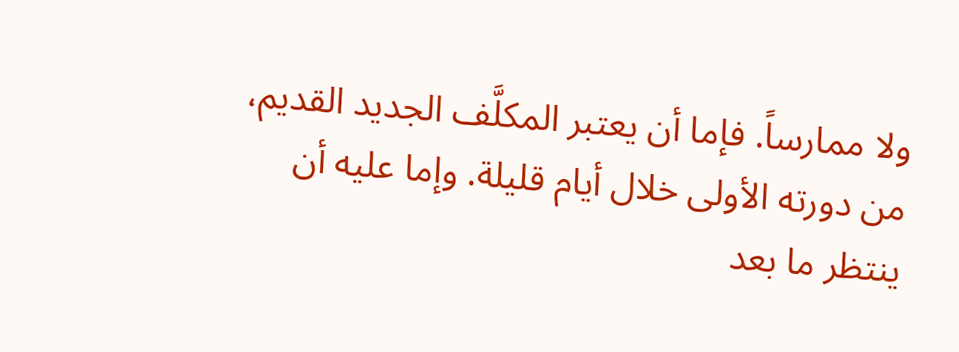ولا ممارساً. فإما أن يعتبر المكلَّف الجديد القديم، من دورته الأولى خلال أيام قليلة. وإما عليه أن ينتظر ما بعد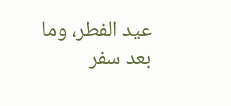عيد الفطر، وما بعد سفر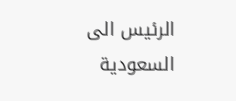الرئيس الى السعودية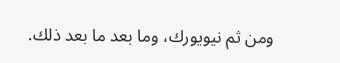ومن ثم نيويورك، وما بعد ما بعد ذلك.